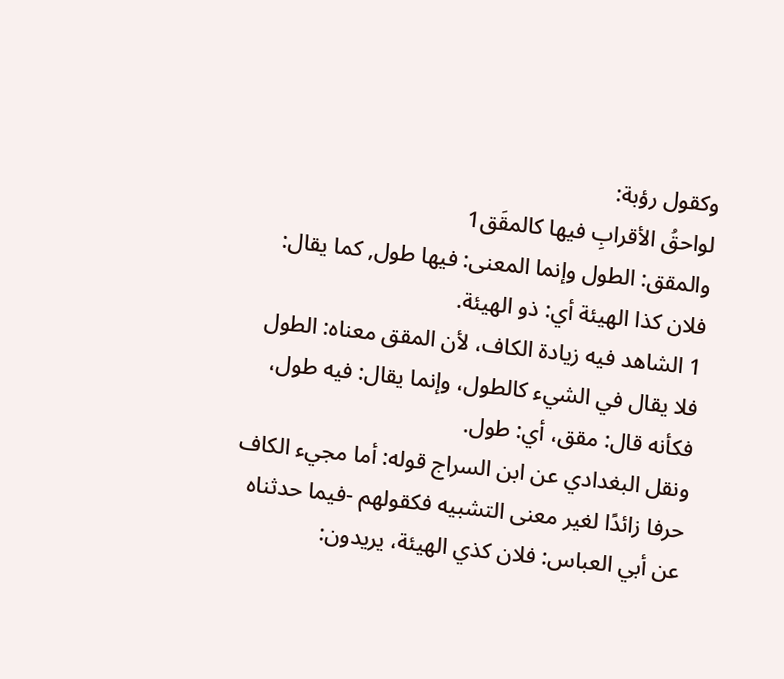وكقول رؤبة:
لواحقُ الأقرابِ فيها كالمقَق1
والمقق: الطول وإنما المعنى: فيها طول, كما يقال: فلان كذا الهيئة أي: ذو الهيئة.
1 الشاهد فيه زيادة الكاف، لأن المقق معناه: الطول فلا يقال في الشيء كالطول، وإنما يقال: فيه طول، فكأنه قال: مقق، أي: طول.
ونقل البغدادي عن ابن السراج قوله: أما مجيء الكاف حرفا زائدًا لغير معنى التشبيه فكقولهم -فيما حدثناه عن أبي العباس: فلان كذي الهيئة، يريدون: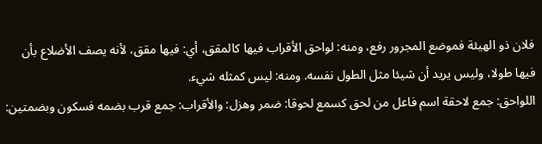فلان ذو الهيئة فموضع المجرور رفع، ومنه: لواحق الأقراب فيها كالمقق، أي: فيها مقق، لأنه يصف الأضلاع بأن فيها طولا، وليس يريد أن شيئا مثل الطول نفسه. ومنه: ليس كمثله شيء.
اللواحق: جمع لاحقة اسم فاعل من لحق كسمع لحوقا: ضمر وهزل: والأقراب: جمع قرب بضمه فسكون وبضمتين: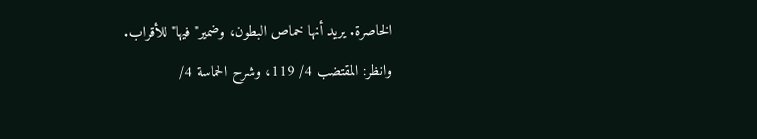الخاصرة. يريد أنها خماص البطون، وضمير"فيها"للأقراب.
وانظر: المقتضب 4/ 119، وشرح الحماسة 4/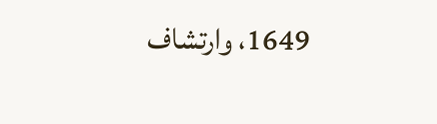1649، وارتشاف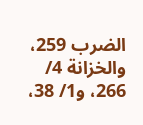الضرب 259، والخزانة 4/ 266، و1/ 38،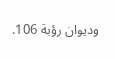وديوان رؤبة 106.